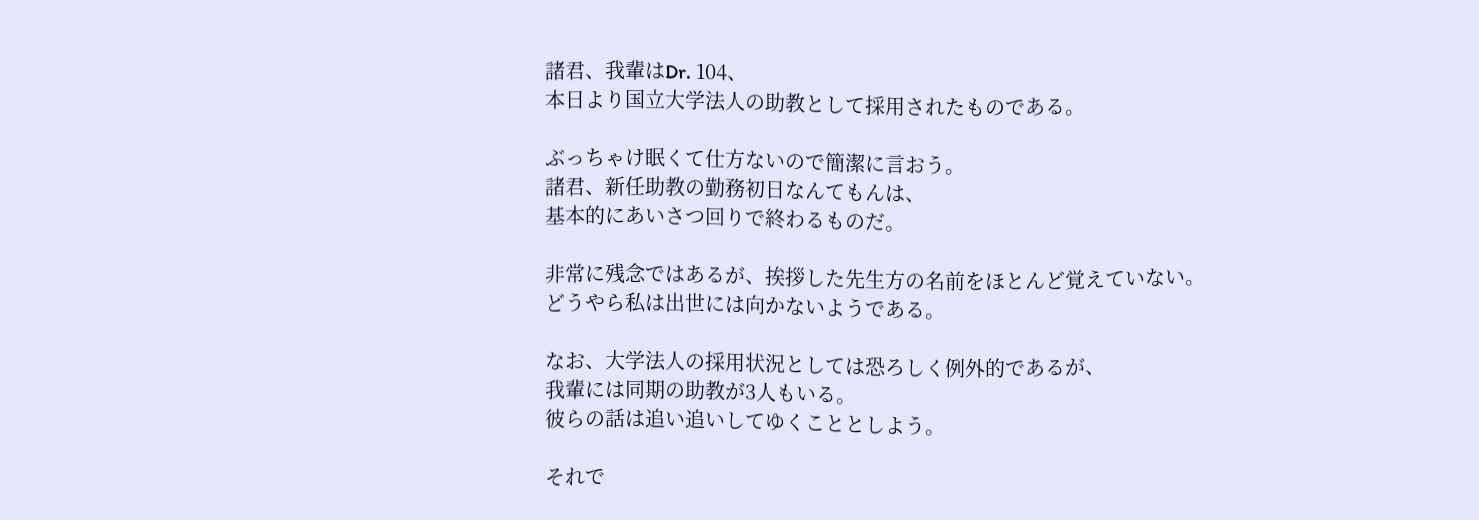諸君、我輩はDr. 104、
本日より国立大学法人の助教として採用されたものである。

ぶっちゃけ眠くて仕方ないので簡潔に言おう。
諸君、新任助教の勤務初日なんてもんは、
基本的にあいさつ回りで終わるものだ。

非常に残念ではあるが、挨拶した先生方の名前をほとんど覚えていない。
どうやら私は出世には向かないようである。

なお、大学法人の採用状況としては恐ろしく例外的であるが、
我輩には同期の助教が3人もいる。
彼らの話は追い追いしてゆくこととしよう。

それで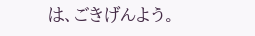は、ごきげんよう。